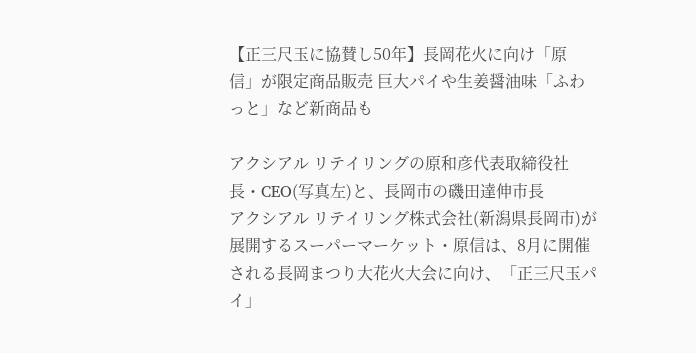【正三尺玉に協賛し50年】長岡花火に向け「原信」が限定商品販売 巨大パイや生姜醤油味「ふわっと」など新商品も

アクシアル リテイリングの原和彦代表取締役社長・CEO(写真左)と、長岡市の磯田達伸市長
アクシアル リテイリング株式会社(新潟県長岡市)が展開するスーパーマーケット・原信は、8月に開催される長岡まつり大花火大会に向け、「正三尺玉パイ」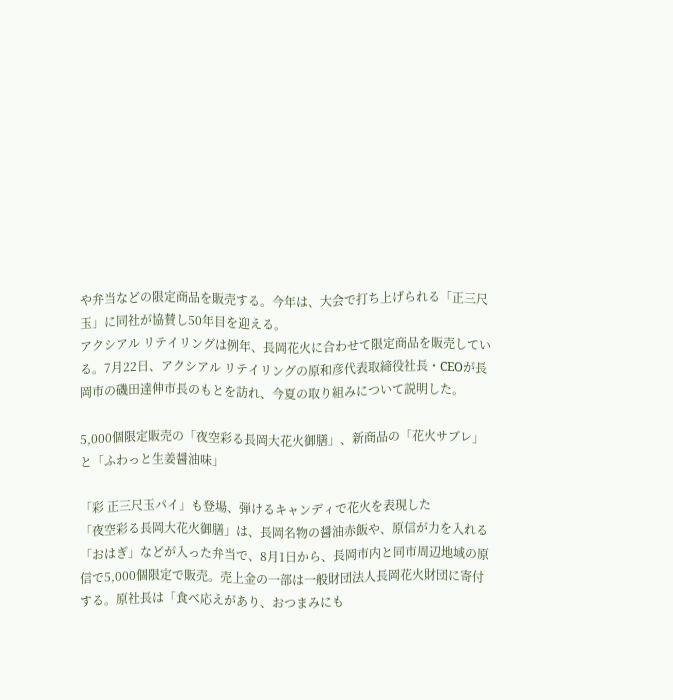や弁当などの限定商品を販売する。今年は、大会で打ち上げられる「正三尺玉」に同社が協賛し50年目を迎える。
アクシアル リテイリングは例年、長岡花火に合わせて限定商品を販売している。7月22日、アクシアル リテイリングの原和彦代表取締役社長・CEOが長岡市の磯田達伸市長のもとを訪れ、今夏の取り組みについて説明した。

5,000個限定販売の「夜空彩る長岡大花火御膳」、新商品の「花火サブレ」と「ふわっと生姜醤油味」

「彩 正三尺玉パイ」も登場、弾けるキャンディで花火を表現した
「夜空彩る長岡大花火御膳」は、長岡名物の醤油赤飯や、原信が力を入れる「おはぎ」などが入った弁当で、8月1日から、長岡市内と同市周辺地域の原信で5,000個限定で販売。売上金の一部は一般財団法人長岡花火財団に寄付する。原社長は「食べ応えがあり、おつまみにも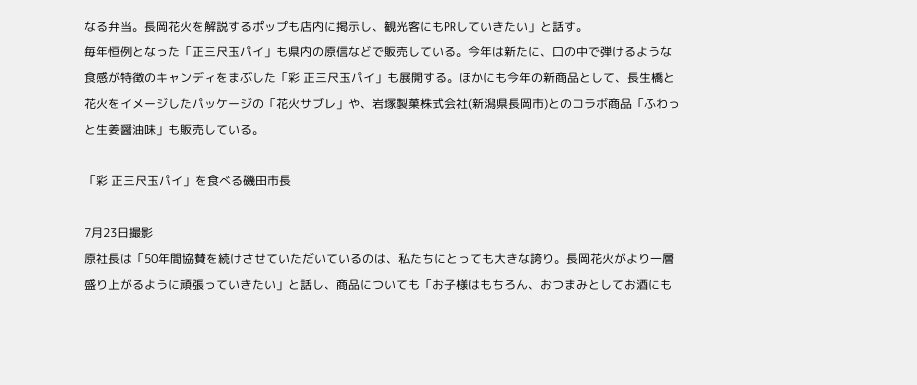なる弁当。長岡花火を解説するポップも店内に掲示し、観光客にもPRしていきたい」と話す。
毎年恒例となった「正三尺玉パイ」も県内の原信などで販売している。今年は新たに、口の中で弾けるような食感が特徴のキャンディをまぶした「彩 正三尺玉パイ」も展開する。ほかにも今年の新商品として、長生橋と花火をイメージしたパッケージの「花火サブレ」や、岩塚製菓株式会社(新潟県長岡市)とのコラボ商品「ふわっと生姜醤油味」も販売している。

「彩 正三尺玉パイ」を食べる磯田市長

7月23日撮影
原社長は「50年間協賛を続けさせていただいているのは、私たちにとっても大きな誇り。長岡花火がより一層盛り上がるように頑張っていきたい」と話し、商品についても「お子様はもちろん、おつまみとしてお酒にも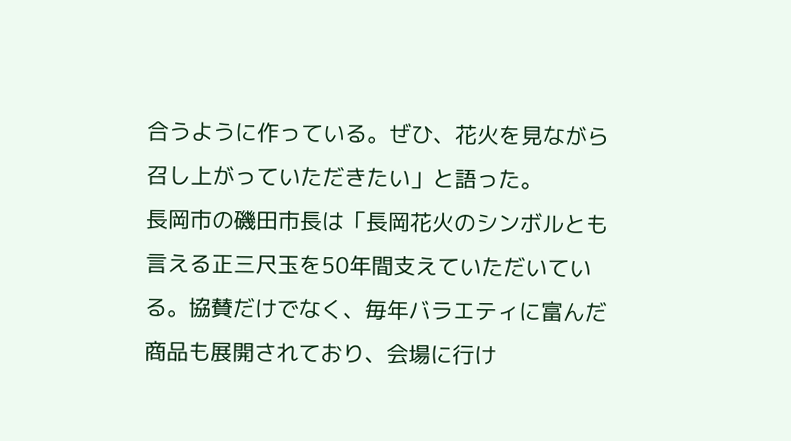合うように作っている。ぜひ、花火を見ながら召し上がっていただきたい」と語った。
長岡市の磯田市長は「長岡花火のシンボルとも言える正三尺玉を50年間支えていただいている。協賛だけでなく、毎年バラエティに富んだ商品も展開されており、会場に行け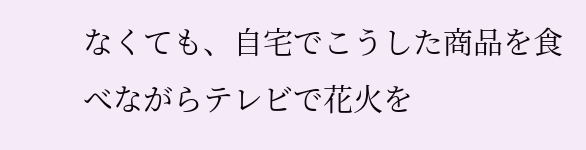なくても、自宅でこうした商品を食べながらテレビで花火を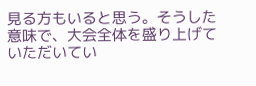見る方もいると思う。そうした意味で、大会全体を盛り上げていただいてい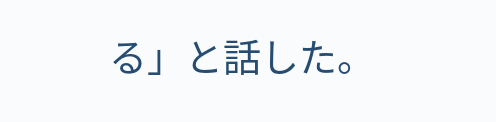る」と話した。